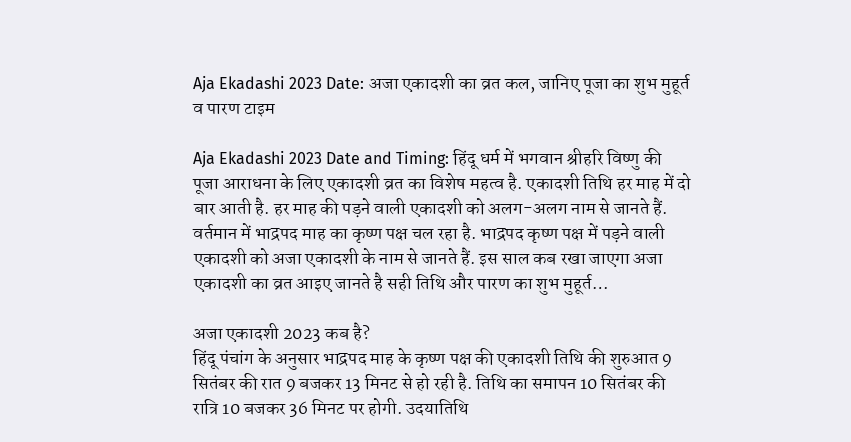Aja Ekadashi 2023 Date: अजा एकादशी का व्रत कल, जानिए पूजा का शुभ मुहूर्त व पारण टाइम

Aja Ekadashi 2023 Date and Timing: हिंदू धर्म में भगवान श्रीहरि विष्णु की पूजा आराधना के लिए एकादशी व्रत का विशेष महत्व है. एकादशी तिथि हर माह में दो बार आती है. हर माह की पड़ने वाली एकादशी को अलग-अलग नाम से जानते हैं. वर्तमान में भाद्रपद माह का कृष्ण पक्ष चल रहा है. भाद्रपद कृष्ण पक्ष में पड़ने वाली एकादशी को अजा एकादशी के नाम से जानते हैं. इस साल कब रखा जाएगा अजा एकादशी का व्रत आइए जानते है सही तिथि और पारण का शुभ मुहूर्त…

अजा एकादशी 2023 कब है?
हिंदू पंचांग के अनुसार भाद्रपद माह के कृष्ण पक्ष की एकादशी तिथि की शुरुआत 9 सितंबर की रात 9 बजकर 13 मिनट से हो रही है. तिथि का समापन 10 सितंबर की रात्रि 10 बजकर 36 मिनट पर होगी. उदयातिथि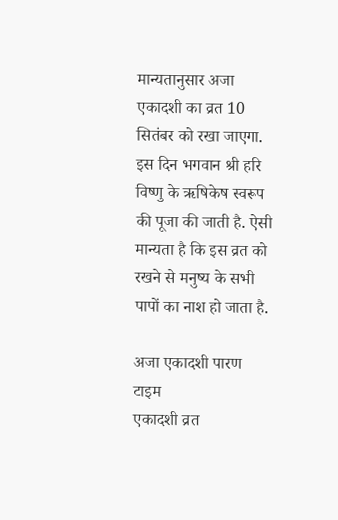मान्यतानुसार अजा एकादशी का व्रत 10 सितंबर को रखा जाएगा. इस दिन भगवान श्री हरि विष्णु के ऋषिकेष स्वरूप की पूजा की जाती है. ऐसी मान्यता है कि इस व्रत को रखने से मनुष्य के सभी पापों का नाश हो जाता है.

अजा एकादशी पारण टाइम
एकादशी व्रत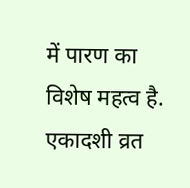में पारण का विशेष महत्व है. एकादशी व्रत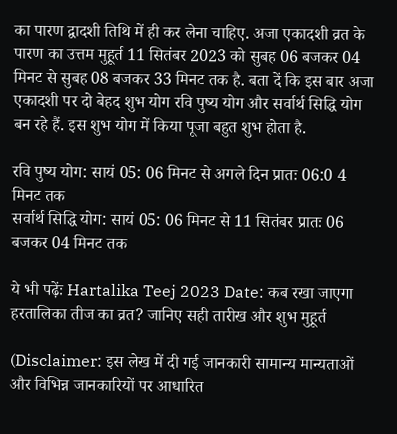का पारण द्वादशी तिथि में ही कर लेना चाहिए. अजा एकादशी व्रत के पारण का उत्तम मुहूर्त 11 सितंबर 2023 को सुबह 06 बजकर 04 मिनट से सुबह 08 बजकर 33 मिनट तक है. बता दें कि इस बार अजा एकादशी पर दो बेहद शुभ योग रवि पुष्य योग और सर्वार्थ सिद्धि योग बन रहे हैं. इस शुभ योग में किया पूजा बहुत शुभ होता है.

रवि पुष्य योग: सायं 05: 06 मिनट से अगले दिन प्रातः 06:0 4 मिनट तक
सर्वार्थ सिद्धि योग: सायं 05: 06 मिनट से 11 सितंबर प्रातः 06 बजकर 04 मिनट तक

ये भी पढ़ेंः Hartalika Teej 2023 Date: कब रखा जाएगा हरतालिका तीज का व्रत? जानिए सही तारीख और शुभ मुहूर्त

(Disclaimer: इस लेख में दी गई जानकारी सामान्य मान्यताओं और विभिन्न जानकारियों पर आधारित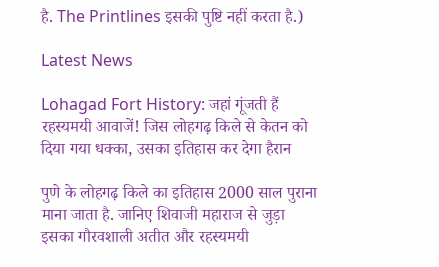है. The Printlines इसकी पुष्टि नहीं करता है.)

Latest News

Lohagad Fort History: जहां गूंजती हैं रहस्यमयी आवाजें! जिस लोहगढ़ किले से केतन को दिया गया धक्का, उसका इतिहास कर देगा हैरान

पुणे के लोहगढ़ किले का इतिहास 2000 साल पुराना माना जाता है. जानिए शिवाजी महाराज से जुड़ा इसका गौरवशाली अतीत और रहस्यमयी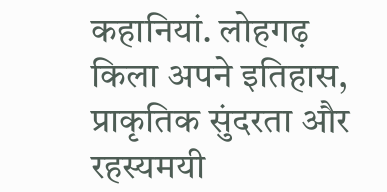कहानियां. लोहगढ़ किला अपने इतिहास, प्राकृतिक सुंदरता और रहस्यमयी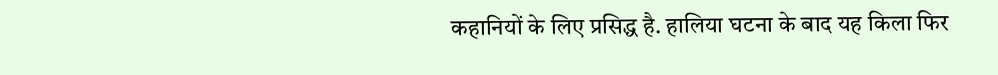कहानियों के लिए प्रसिद्ध है. हालिया घटना के बाद यह किला फिर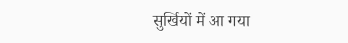सुर्खियों में आ गया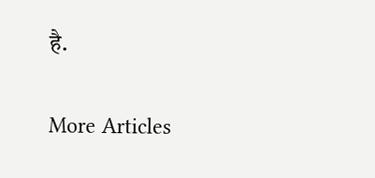है.

More Articles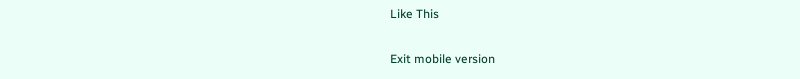Like This

Exit mobile version